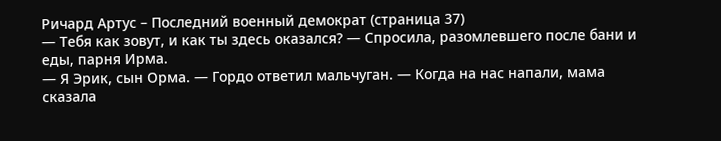Ричард Артус – Последний военный демократ (страница 37)
— Тебя как зовут, и как ты здесь оказался? — Спросила, разомлевшего после бани и еды, парня Ирма.
— Я Эрик, сын Орма. — Гордо ответил мальчуган. — Когда на нас напали, мама сказала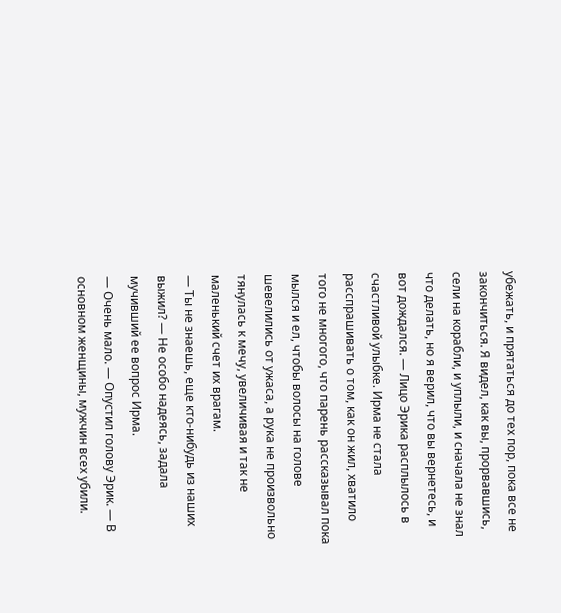убежать, и прятаться до тех пор, пока все не закончиться. Я видел, как вы, прорвавшись, сели на корабли, и уплыли, и сначала не знал что делать, но я верил, что вы вернетесь, и вот дождался. — Лицо Эрика расплылось в счастливой улыбке. Ирма не стала расспрашивать о том, как он жил, хватило того не многого, что парень рассказывал пока мылся и ел, чтобы волосы на голове шевелились от ужаса, а рука не произвольно тянулась к мечу, увеличивая и так не маленький счет их врагам.
— Ты не знаешь, еще кто-нибудь из наших выжил? — Не особо надеясь, задала мучивший ее вопрос Ирма.
— Очень мало. — Опустил голову Эрик. — В основном женщины, мужчин всех убили.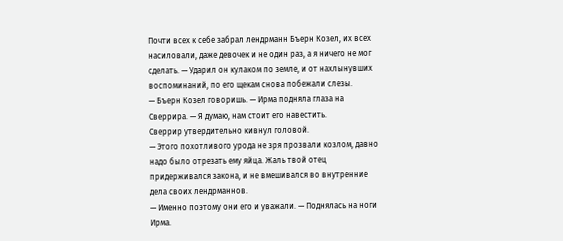Почти всех к себе забрал лендрманн Бъерн Козел, их всех насиловали, даже девочек и не один раз, а я ничего не мог сделать. — Ударил он кулаком по земле, и от нахлынувших воспоминаний, по его щекам снова побежали слезы.
— Бъерн Козел говоришь. — Ирма подняла глаза на Сверрира. — Я думаю, нам стоит его навестить.
Сверрир утвердительно кивнул головой.
— Этого похотливого урода не зря прозвали козлом, давно надо было отрезать ему яйца. Жаль твой отец придерживался закона, и не вмешивался во внутренние дела своих лендрманнов.
— Именно поэтому они его и уважали. — Поднялась на ноги Ирма.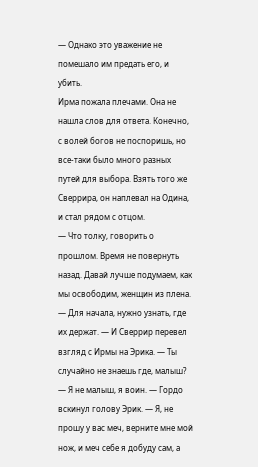— Однако это уважение не помешало им предать его, и убить.
Ирма пожала плечами. Она не нашла слов для ответа. Конечно, с волей богов не поспоришь, но все-таки было много разных путей для выбора. Взять того же Сверрира, он наплевал на Одина, и стал рядом с отцом.
— Что толку, говорить о прошлом. Время не повернуть назад. Давай лучше подумаем, как мы освободим, женщин из плена.
— Для начала, нужно узнать, где их держат. — И Сверрир перевел взгляд с Ирмы на Эрика. — Ты случайно не знаешь где, малыш?
— Я не малыш, я воин. — Гордо вскинул голову Эрик. — Я, не прошу у вас меч, верните мне мой нож, и меч себе я добуду сам, а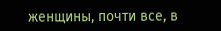женщины, почти все, в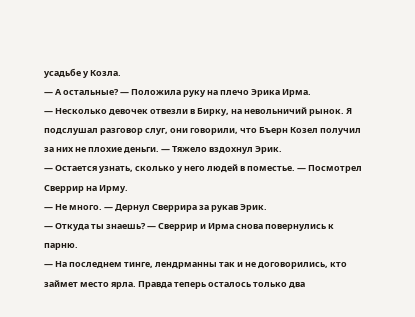усадьбе у Козла.
— А остальные? — Положила руку на плечо Эрика Ирма.
— Несколько девочек отвезли в Бирку, на невольничий рынок. Я подслушал разговор слуг, они говорили, что Бъерн Козел получил за них не плохие деньги. — Тяжело вздохнул Эрик.
— Остается узнать, сколько у него людей в поместье. — Посмотрел Сверрир на Ирму.
— Не много. — Дернул Сверрира за рукав Эрик.
— Откуда ты знаешь? — Сверрир и Ирма снова повернулись к парню.
— На последнем тинге, лендрманны так и не договорились, кто займет место ярла. Правда теперь осталось только два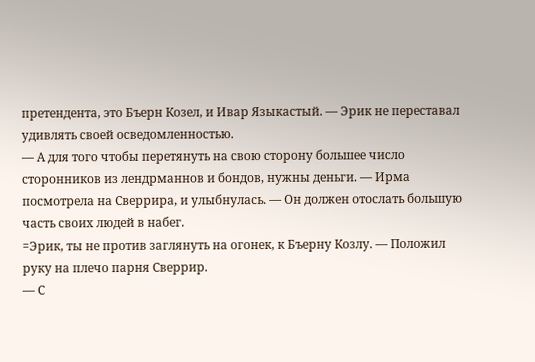претендента, это Бъерн Козел, и Ивар Языкастый. — Эрик не переставал удивлять своей осведомленностью.
— А для того чтобы перетянуть на свою сторону большее число сторонников из лендрманнов и бондов, нужны деньги. — Ирма посмотрела на Сверрира, и улыбнулась. — Он должен отослать большую часть своих людей в набег.
=Эрик, ты не против заглянуть на огонек, к Бъерну Козлу. — Положил руку на плечо парня Сверрир.
— С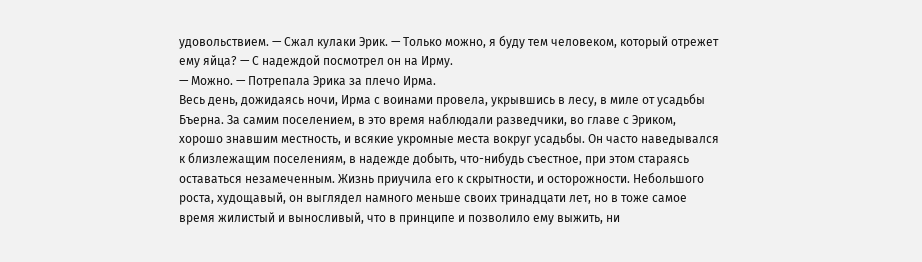удовольствием. — Сжал кулаки Эрик. — Только можно, я буду тем человеком, который отрежет ему яйца? — С надеждой посмотрел он на Ирму.
— Можно. — Потрепала Эрика за плечо Ирма.
Весь день, дожидаясь ночи, Ирма с воинами провела, укрывшись в лесу, в миле от усадьбы Бъерна. За самим поселением, в это время наблюдали разведчики, во главе с Эриком, хорошо знавшим местность, и всякие укромные места вокруг усадьбы. Он часто наведывался к близлежащим поселениям, в надежде добыть, что-нибудь съестное, при этом стараясь оставаться незамеченным. Жизнь приучила его к скрытности, и осторожности. Небольшого роста, худощавый, он выглядел намного меньше своих тринадцати лет, но в тоже самое время жилистый и выносливый, что в принципе и позволило ему выжить, ни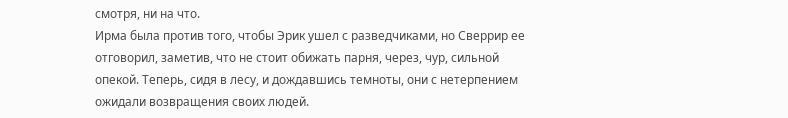смотря, ни на что.
Ирма была против того, чтобы Эрик ушел с разведчиками, но Сверрир ее отговорил, заметив, что не стоит обижать парня, через, чур, сильной опекой. Теперь, сидя в лесу, и дождавшись темноты, они с нетерпением ожидали возвращения своих людей.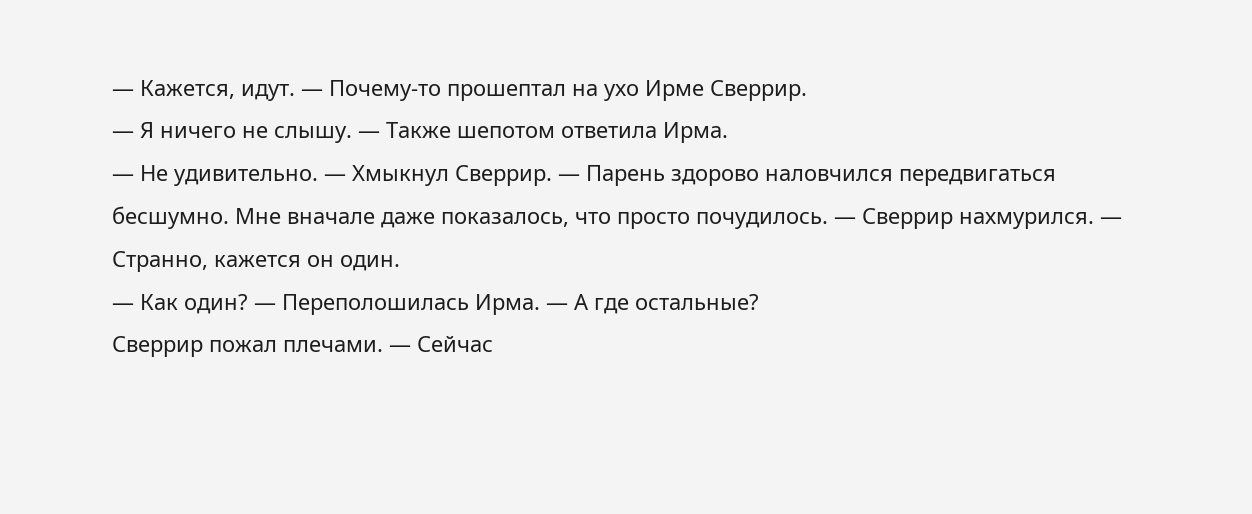— Кажется, идут. — Почему-то прошептал на ухо Ирме Сверрир.
— Я ничего не слышу. — Также шепотом ответила Ирма.
— Не удивительно. — Хмыкнул Сверрир. — Парень здорово наловчился передвигаться бесшумно. Мне вначале даже показалось, что просто почудилось. — Сверрир нахмурился. — Странно, кажется он один.
— Как один? — Переполошилась Ирма. — А где остальные?
Сверрир пожал плечами. — Сейчас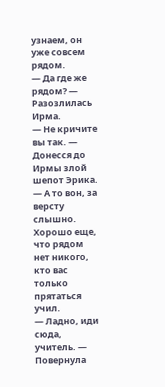узнаем, он уже совсем рядом.
— Да где же рядом? — Разозлилась Ирма.
— Не кричите вы так. — Донесся до Ирмы злой шепот Эрика. — А то вон, за версту слышно. Хорошо еще, что рядом нет никого, кто вас только прятаться учил.
— Ладно, иди сюда, учитель. — Повернула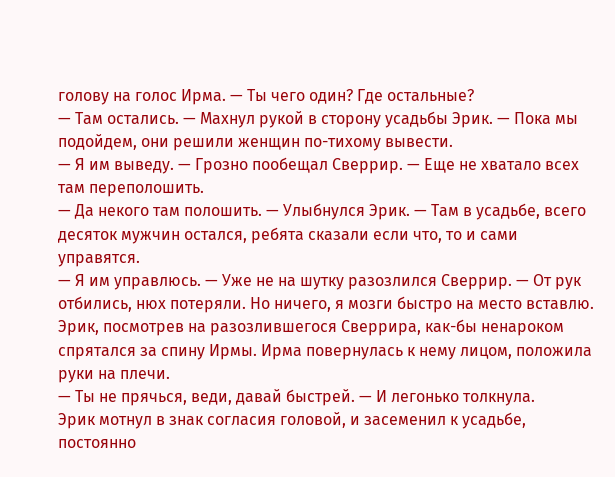голову на голос Ирма. — Ты чего один? Где остальные?
— Там остались. — Махнул рукой в сторону усадьбы Эрик. — Пока мы подойдем, они решили женщин по-тихому вывести.
— Я им выведу. — Грозно пообещал Сверрир. — Еще не хватало всех там переполошить.
— Да некого там полошить. — Улыбнулся Эрик. — Там в усадьбе, всего десяток мужчин остался, ребята сказали если что, то и сами управятся.
— Я им управлюсь. — Уже не на шутку разозлился Сверрир. — От рук отбились, нюх потеряли. Но ничего, я мозги быстро на место вставлю.
Эрик, посмотрев на разозлившегося Сверрира, как-бы ненароком спрятался за спину Ирмы. Ирма повернулась к нему лицом, положила руки на плечи.
— Ты не прячься, веди, давай быстрей. — И легонько толкнула.
Эрик мотнул в знак согласия головой, и засеменил к усадьбе, постоянно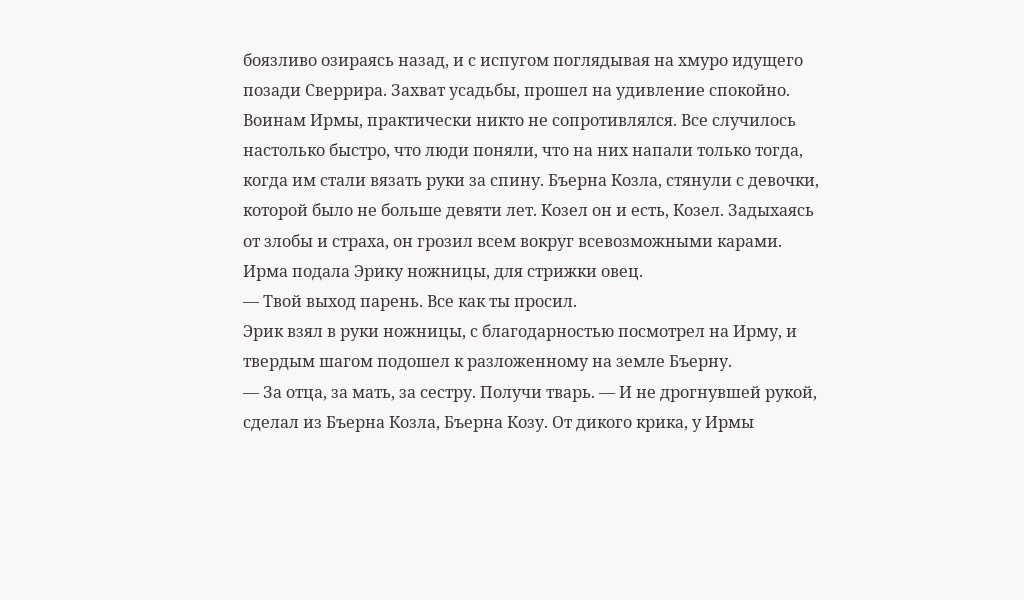боязливо озираясь назад, и с испугом поглядывая на хмуро идущего позади Сверрира. Захват усадьбы, прошел на удивление спокойно. Воинам Ирмы, практически никто не сопротивлялся. Все случилось настолько быстро, что люди поняли, что на них напали только тогда, когда им стали вязать руки за спину. Бъерна Козла, стянули с девочки, которой было не больше девяти лет. Козел он и есть, Козел. Задыхаясь от злобы и страха, он грозил всем вокруг всевозможными карами. Ирма подала Эрику ножницы, для стрижки овец.
— Твой выход парень. Все как ты просил.
Эрик взял в руки ножницы, с благодарностью посмотрел на Ирму, и твердым шагом подошел к разложенному на земле Бъерну.
— За отца, за мать, за сестру. Получи тварь. — И не дрогнувшей рукой, сделал из Бъерна Козла, Бъерна Козу. От дикого крика, у Ирмы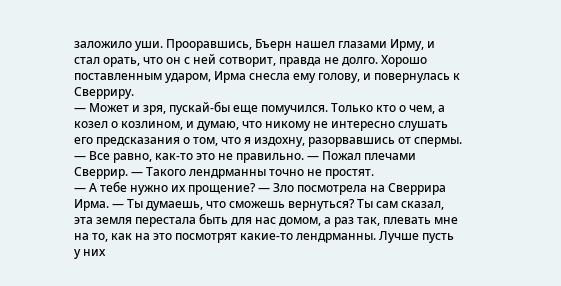заложило уши. Прооравшись, Бъерн нашел глазами Ирму, и стал орать, что он с ней сотворит, правда не долго. Хорошо поставленным ударом, Ирма снесла ему голову, и повернулась к Сверриру.
— Может и зря, пускай-бы еще помучился. Только кто о чем, а козел о козлином, и думаю, что никому не интересно слушать его предсказания о том, что я издохну, разорвавшись от спермы.
— Все равно, как-то это не правильно. — Пожал плечами Сверрир. — Такого лендрманны точно не простят.
— А тебе нужно их прощение? — Зло посмотрела на Сверрира Ирма. — Ты думаешь, что сможешь вернуться? Ты сам сказал, эта земля перестала быть для нас домом, а раз так, плевать мне на то, как на это посмотрят какие-то лендрманны. Лучше пусть у них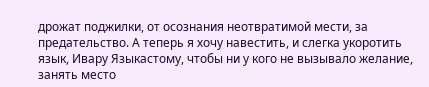дрожат поджилки, от осознания неотвратимой мести, за предательство. А теперь я хочу навестить, и слегка укоротить язык, Ивару Языкастому, чтобы ни у кого не вызывало желание, занять место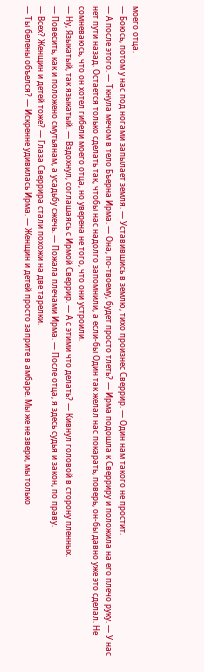моего отца.
— Боюсь, потом у нас под ногами запылает земля. — Уставившись в землю, тихо произнес Сверрир. — Один нам такого не простит.
— А после этого. — Ткнула мечом в тело Бъерна Ирма. — Она, по-твоему, будет просто тлеть? — Ирма подошла к Сверриру и положила на его плечо руку. — У нас нет пути назад. Остается только сделать так, чтобы нас надолго запомнили, а если-бы Один так желал нас покарать, поверь, он-бы давно уже это сделал. Не сомневаюсь, что он хотел гибели моего отца, но уверена не того, что они устроили.
— Ну, Языкатый, так языкатый. — Вздохнул, соглашаясь с Ирмой Сверрир. — А с этими что делать? — Кивнул головой в сторону пленных.
— Повесить, как и положено смутьянам, а усадьбу сжечь. — Пожала плечами Ирма. — После отца, я здесь судья и закон, по праву.
— Всех? Женщин и детей тоже? — Глаза Сверрира стали похожи на две тарелки.
— Ты белены объелся? — Искренне удивилась Ирма. — Женщин и детей просто заприте в амбаре. Мы же не звери, мы только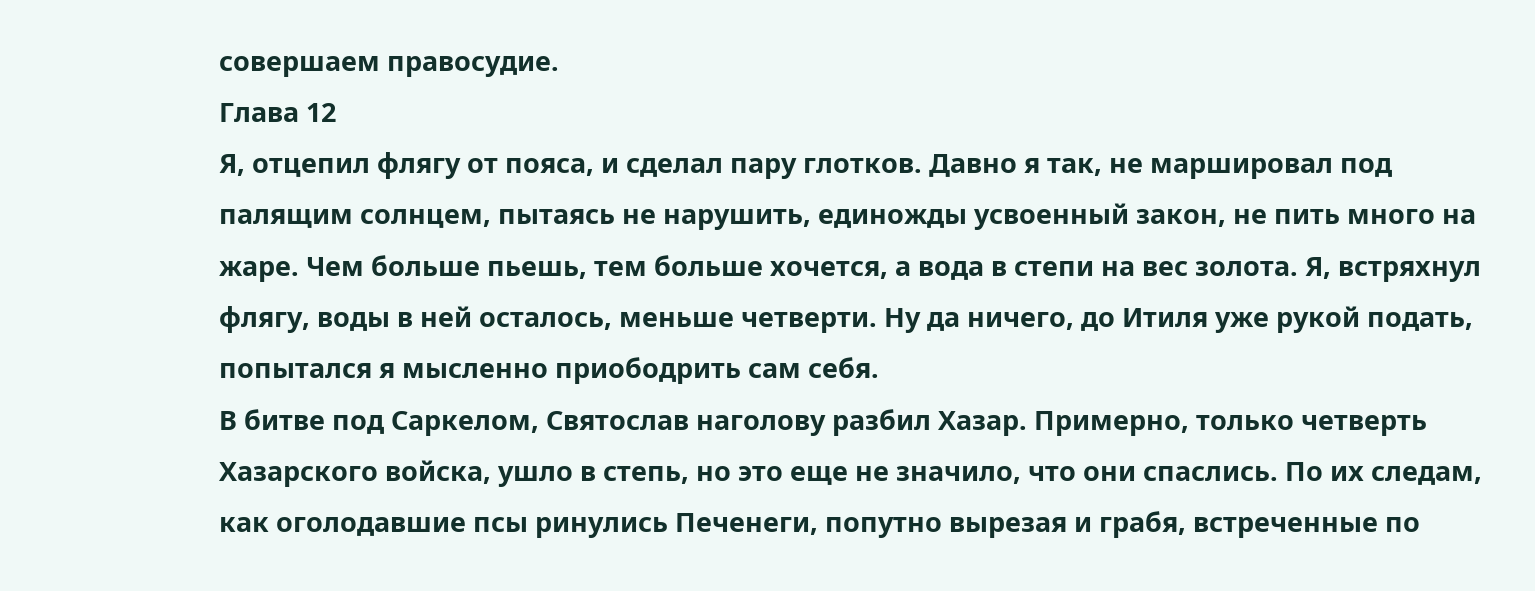совершаем правосудие.
Глава 12
Я, отцепил флягу от пояса, и сделал пару глотков. Давно я так, не маршировал под палящим солнцем, пытаясь не нарушить, единожды усвоенный закон, не пить много на жаре. Чем больше пьешь, тем больше хочется, а вода в степи на вес золота. Я, встряхнул флягу, воды в ней осталось, меньше четверти. Ну да ничего, до Итиля уже рукой подать, попытался я мысленно приободрить сам себя.
В битве под Саркелом, Святослав наголову разбил Хазар. Примерно, только четверть Хазарского войска, ушло в степь, но это еще не значило, что они спаслись. По их следам, как оголодавшие псы ринулись Печенеги, попутно вырезая и грабя, встреченные по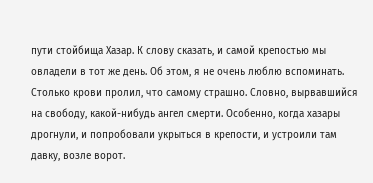пути стойбища Хазар. К слову сказать, и самой крепостью мы овладели в тот же день. Об этом, я не очень люблю вспоминать. Столько крови пролил, что самому страшно. Словно, вырвавшийся на свободу, какой-нибудь ангел смерти. Особенно, когда хазары дрогнули, и попробовали укрыться в крепости, и устроили там давку, возле ворот.